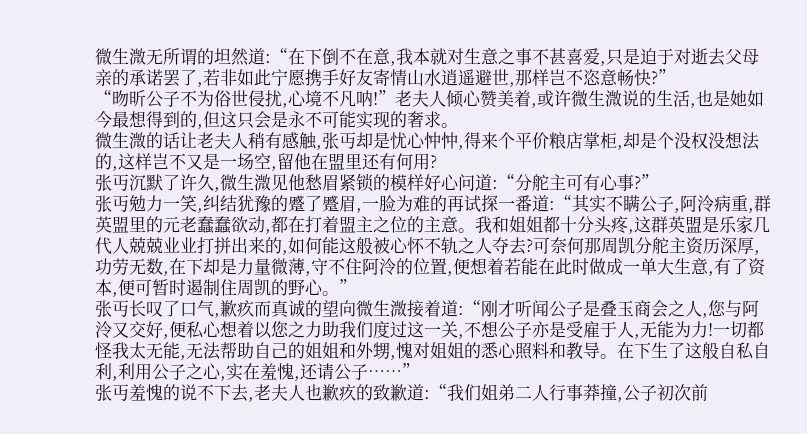微生溦无所谓的坦然道:“在下倒不在意,我本就对生意之事不甚喜爱,只是迫于对逝去父母亲的承诺罢了,若非如此宁愿携手好友寄情山水逍遥避世,那样岂不恣意畅快?”
“昒昕公子不为俗世侵扰,心境不凡呐!”老夫人倾心赞美着,或许微生溦说的生活,也是她如今最想得到的,但这只会是永不可能实现的奢求。
微生溦的话让老夫人稍有感触,张丏却是忧心忡忡,得来个平价粮店掌柜,却是个没权没想法的,这样岂不又是一场空,留他在盟里还有何用?
张丏沉默了许久,微生溦见他愁眉紧锁的模样好心问道:“分舵主可有心事?”
张丏勉力一笑,纠结犹豫的蹙了蹙眉,一脸为难的再试探一番道:“其实不瞒公子,阿泠病重,群英盟里的元老蠢蠢欲动,都在打着盟主之位的主意。我和姐姐都十分头疼,这群英盟是乐家几代人兢兢业业打拼出来的,如何能这般被心怀不轨之人夺去?可奈何那周凯分舵主资历深厚,功劳无数,在下却是力量微薄,守不住阿泠的位置,便想着若能在此时做成一单大生意,有了资本,便可暂时遏制住周凯的野心。”
张丏长叹了口气,歉疚而真诚的望向微生溦接着道:“刚才听闻公子是叠玉商会之人,您与阿泠又交好,便私心想着以您之力助我们度过这一关,不想公子亦是受雇于人,无能为力!一切都怪我太无能,无法帮助自己的姐姐和外甥,愧对姐姐的悉心照料和教导。在下生了这般自私自利,利用公子之心,实在羞愧,还请公子……”
张丏羞愧的说不下去,老夫人也歉疚的致歉道:“我们姐弟二人行事莽撞,公子初次前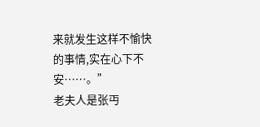来就发生这样不愉快的事情,实在心下不安……。”
老夫人是张丏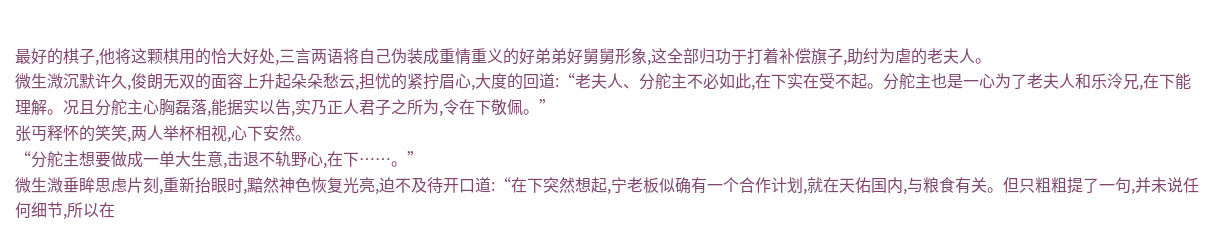最好的棋子,他将这颗棋用的恰大好处,三言两语将自己伪装成重情重义的好弟弟好舅舅形象,这全部归功于打着补偿旗子,助纣为虐的老夫人。
微生溦沉默许久,俊朗无双的面容上升起朵朵愁云,担忧的紧拧眉心,大度的回道:“老夫人、分舵主不必如此,在下实在受不起。分舵主也是一心为了老夫人和乐泠兄,在下能理解。况且分舵主心胸磊落,能据实以告,实乃正人君子之所为,令在下敬佩。”
张丏释怀的笑笑,两人举杯相视,心下安然。
“分舵主想要做成一单大生意,击退不轨野心,在下……。”
微生溦垂眸思虑片刻,重新抬眼时,黯然神色恢复光亮,迫不及待开口道:“在下突然想起,宁老板似确有一个合作计划,就在天佑国内,与粮食有关。但只粗粗提了一句,并未说任何细节,所以在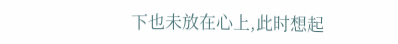下也未放在心上,此时想起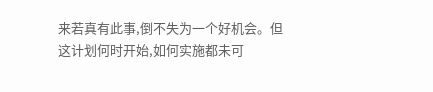来若真有此事,倒不失为一个好机会。但这计划何时开始,如何实施都未可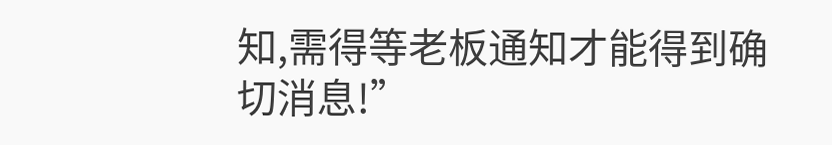知,需得等老板通知才能得到确切消息!”